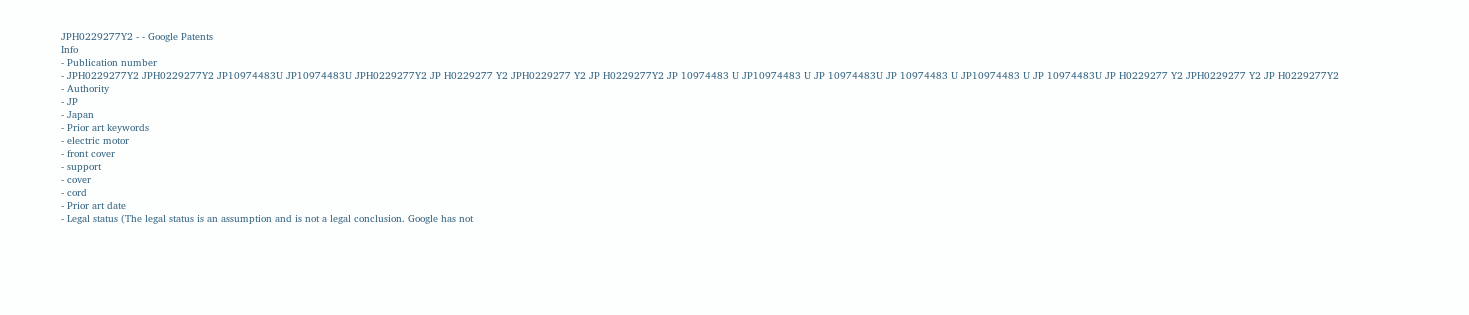JPH0229277Y2 - - Google Patents
Info
- Publication number
- JPH0229277Y2 JPH0229277Y2 JP10974483U JP10974483U JPH0229277Y2 JP H0229277 Y2 JPH0229277 Y2 JP H0229277Y2 JP 10974483 U JP10974483 U JP 10974483U JP 10974483 U JP10974483 U JP 10974483U JP H0229277 Y2 JPH0229277 Y2 JP H0229277Y2
- Authority
- JP
- Japan
- Prior art keywords
- electric motor
- front cover
- support
- cover
- cord
- Prior art date
- Legal status (The legal status is an assumption and is not a legal conclusion. Google has not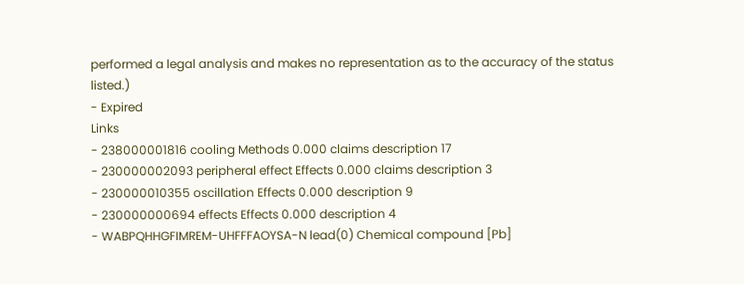performed a legal analysis and makes no representation as to the accuracy of the status listed.)
- Expired
Links
- 238000001816 cooling Methods 0.000 claims description 17
- 230000002093 peripheral effect Effects 0.000 claims description 3
- 230000010355 oscillation Effects 0.000 description 9
- 230000000694 effects Effects 0.000 description 4
- WABPQHHGFIMREM-UHFFFAOYSA-N lead(0) Chemical compound [Pb]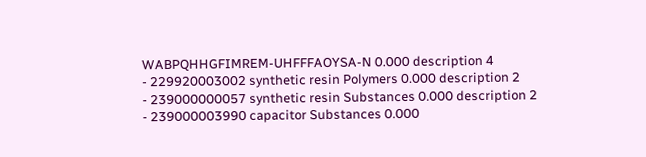WABPQHHGFIMREM-UHFFFAOYSA-N 0.000 description 4
- 229920003002 synthetic resin Polymers 0.000 description 2
- 239000000057 synthetic resin Substances 0.000 description 2
- 239000003990 capacitor Substances 0.000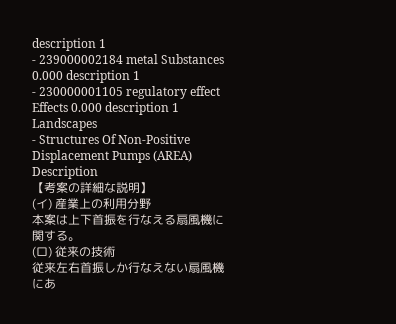description 1
- 239000002184 metal Substances 0.000 description 1
- 230000001105 regulatory effect Effects 0.000 description 1
Landscapes
- Structures Of Non-Positive Displacement Pumps (AREA)
Description
【考案の詳細な説明】
(イ) 産業上の利用分野
本案は上下首振を行なえる扇風機に関する。
(ロ) 従来の技術
従来左右首振しか行なえない扇風機にあ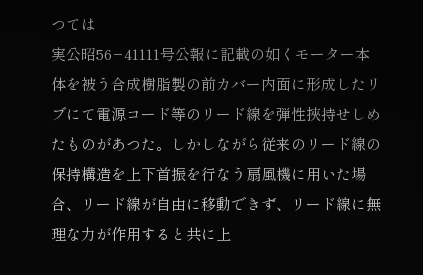つては
実公昭56−41111号公報に記載の如くモーター本
体を被う合成樹脂製の前カバー内面に形成したリ
ブにて電源コード等のリード線を弾性挾持せしめ
たものがあつた。しかしながら従来のリード線の
保持構造を上下首振を行なう扇風機に用いた場
合、リード線が自由に移動できず、リード線に無
理な力が作用すると共に上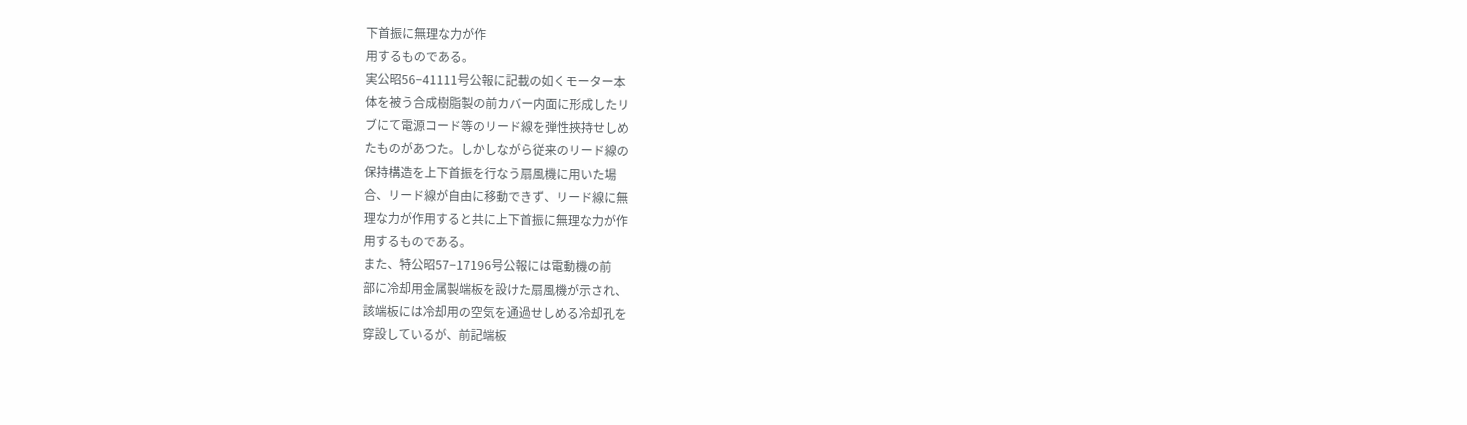下首振に無理な力が作
用するものである。
実公昭56−41111号公報に記載の如くモーター本
体を被う合成樹脂製の前カバー内面に形成したリ
ブにて電源コード等のリード線を弾性挾持せしめ
たものがあつた。しかしながら従来のリード線の
保持構造を上下首振を行なう扇風機に用いた場
合、リード線が自由に移動できず、リード線に無
理な力が作用すると共に上下首振に無理な力が作
用するものである。
また、特公昭57−17196号公報には電動機の前
部に冷却用金属製端板を設けた扇風機が示され、
該端板には冷却用の空気を通過せしめる冷却孔を
穿設しているが、前記端板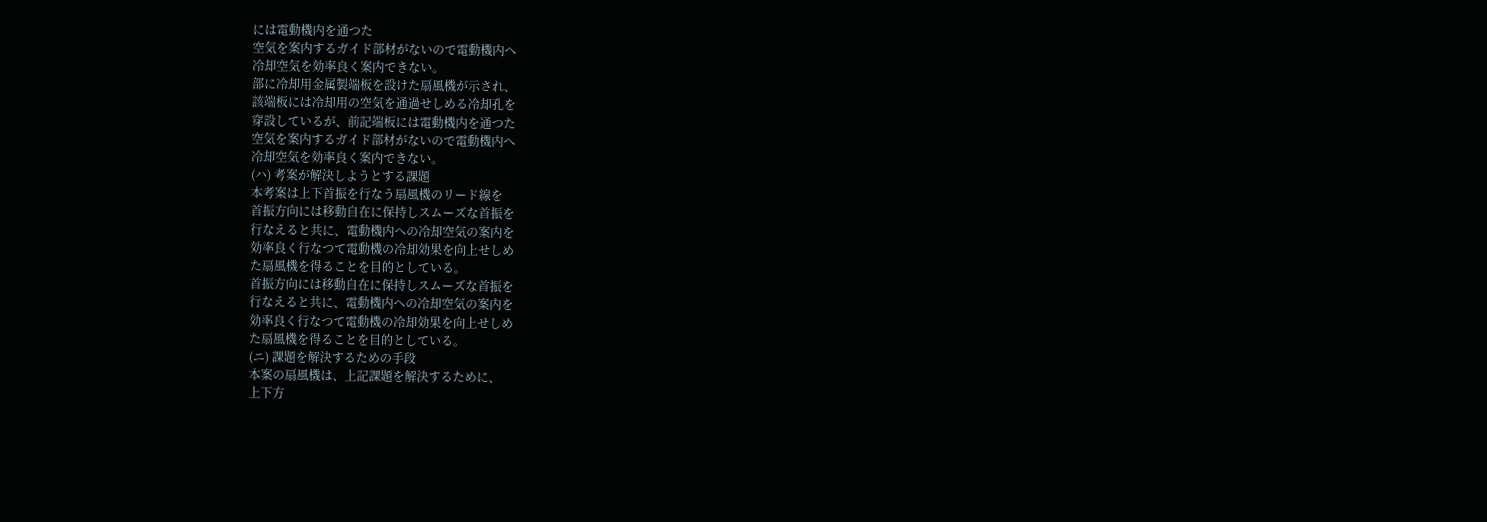には電動機内を通つた
空気を案内するガイド部材がないので電動機内へ
冷却空気を効率良く案内できない。
部に冷却用金属製端板を設けた扇風機が示され、
該端板には冷却用の空気を通過せしめる冷却孔を
穿設しているが、前記端板には電動機内を通つた
空気を案内するガイド部材がないので電動機内へ
冷却空気を効率良く案内できない。
(ハ) 考案が解決しようとする課題
本考案は上下首振を行なう扇風機のリード線を
首振方向には移動自在に保持しスムーズな首振を
行なえると共に、電動機内への冷却空気の案内を
効率良く行なつて電動機の冷却効果を向上せしめ
た扇風機を得ることを目的としている。
首振方向には移動自在に保持しスムーズな首振を
行なえると共に、電動機内への冷却空気の案内を
効率良く行なつて電動機の冷却効果を向上せしめ
た扇風機を得ることを目的としている。
(ニ) 課題を解決するための手段
本案の扇風機は、上記課題を解決するために、
上下方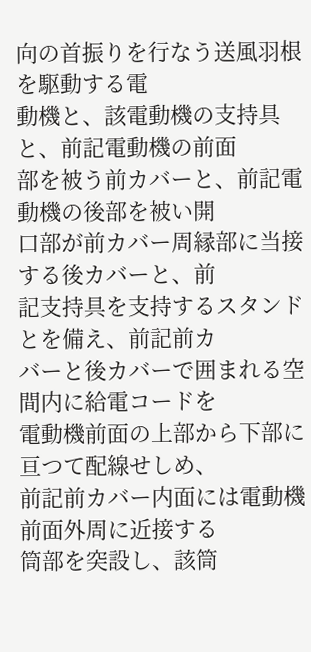向の首振りを行なう送風羽根を駆動する電
動機と、該電動機の支持具と、前記電動機の前面
部を被う前カバーと、前記電動機の後部を被い開
口部が前カバー周縁部に当接する後カバーと、前
記支持具を支持するスタンドとを備え、前記前カ
バーと後カバーで囲まれる空間内に給電コードを
電動機前面の上部から下部に亘つて配線せしめ、
前記前カバー内面には電動機前面外周に近接する
筒部を突設し、該筒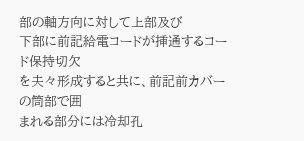部の軸方向に対して上部及び
下部に前記給電コードが挿通するコード保持切欠
を夫々形成すると共に、前記前カバーの筒部で囲
まれる部分には冷却孔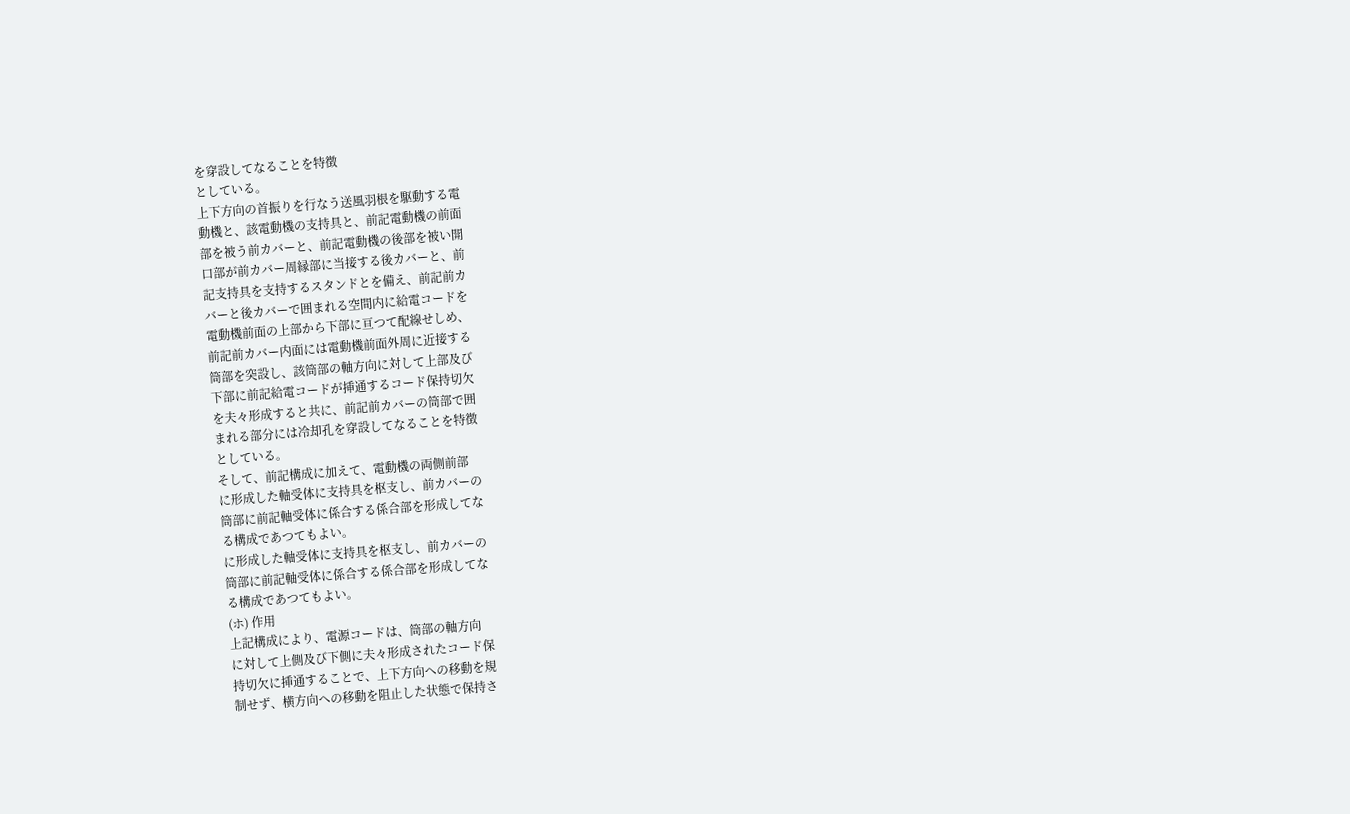を穿設してなることを特徴
としている。
上下方向の首振りを行なう送風羽根を駆動する電
動機と、該電動機の支持具と、前記電動機の前面
部を被う前カバーと、前記電動機の後部を被い開
口部が前カバー周縁部に当接する後カバーと、前
記支持具を支持するスタンドとを備え、前記前カ
バーと後カバーで囲まれる空間内に給電コードを
電動機前面の上部から下部に亘つて配線せしめ、
前記前カバー内面には電動機前面外周に近接する
筒部を突設し、該筒部の軸方向に対して上部及び
下部に前記給電コードが挿通するコード保持切欠
を夫々形成すると共に、前記前カバーの筒部で囲
まれる部分には冷却孔を穿設してなることを特徴
としている。
そして、前記構成に加えて、電動機の両側前部
に形成した軸受体に支持具を枢支し、前カバーの
筒部に前記軸受体に係合する係合部を形成してな
る構成であつてもよい。
に形成した軸受体に支持具を枢支し、前カバーの
筒部に前記軸受体に係合する係合部を形成してな
る構成であつてもよい。
(ホ) 作用
上記構成により、電源コードは、筒部の軸方向
に対して上側及び下側に夫々形成されたコード保
持切欠に挿通することで、上下方向への移動を規
制せず、横方向への移動を阻止した状態で保持さ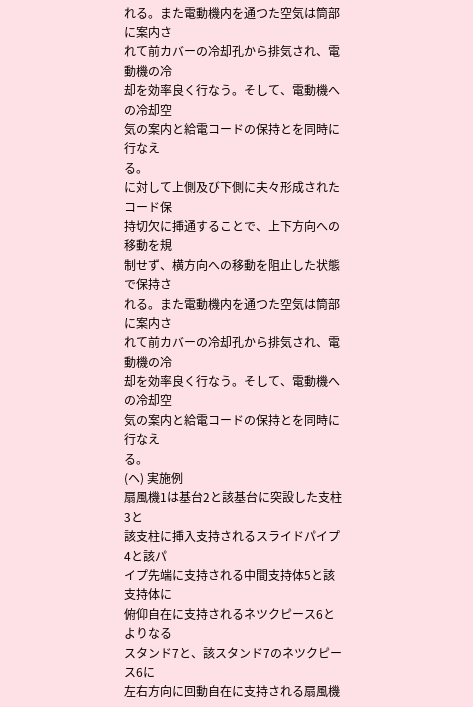れる。また電動機内を通つた空気は筒部に案内さ
れて前カバーの冷却孔から排気され、電動機の冷
却を効率良く行なう。そして、電動機への冷却空
気の案内と給電コードの保持とを同時に行なえ
る。
に対して上側及び下側に夫々形成されたコード保
持切欠に挿通することで、上下方向への移動を規
制せず、横方向への移動を阻止した状態で保持さ
れる。また電動機内を通つた空気は筒部に案内さ
れて前カバーの冷却孔から排気され、電動機の冷
却を効率良く行なう。そして、電動機への冷却空
気の案内と給電コードの保持とを同時に行なえ
る。
(ヘ) 実施例
扇風機1は基台2と該基台に突設した支柱3と
該支柱に挿入支持されるスライドパイプ4と該パ
イプ先端に支持される中間支持体5と該支持体に
俯仰自在に支持されるネツクピース6とよりなる
スタンド7と、該スタンド7のネツクピース6に
左右方向に回動自在に支持される扇風機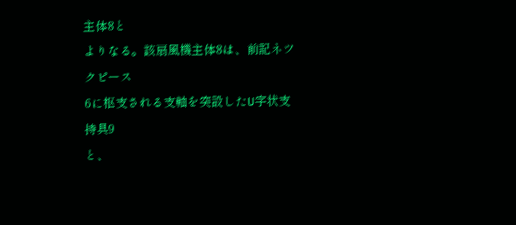主体8と
よりなる。該扇風機主体8は、前記ネツクピース
6に枢支される支軸を突設したU字状支持具9
と、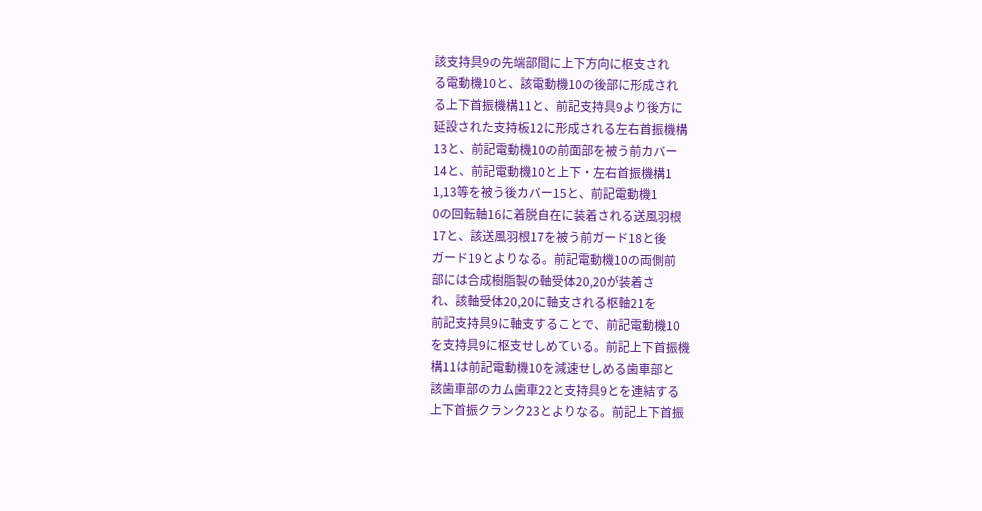該支持具9の先端部間に上下方向に枢支され
る電動機10と、該電動機10の後部に形成され
る上下首振機構11と、前記支持具9より後方に
延設された支持板12に形成される左右首振機構
13と、前記電動機10の前面部を被う前カバー
14と、前記電動機10と上下・左右首振機構1
1,13等を被う後カバー15と、前記電動機1
0の回転軸16に着脱自在に装着される送風羽根
17と、該送風羽根17を被う前ガード18と後
ガード19とよりなる。前記電動機10の両側前
部には合成樹脂製の軸受体20,20が装着さ
れ、該軸受体20,20に軸支される枢軸21を
前記支持具9に軸支することで、前記電動機10
を支持具9に枢支せしめている。前記上下首振機
構11は前記電動機10を減速せしめる歯車部と
該歯車部のカム歯車22と支持具9とを連結する
上下首振クランク23とよりなる。前記上下首振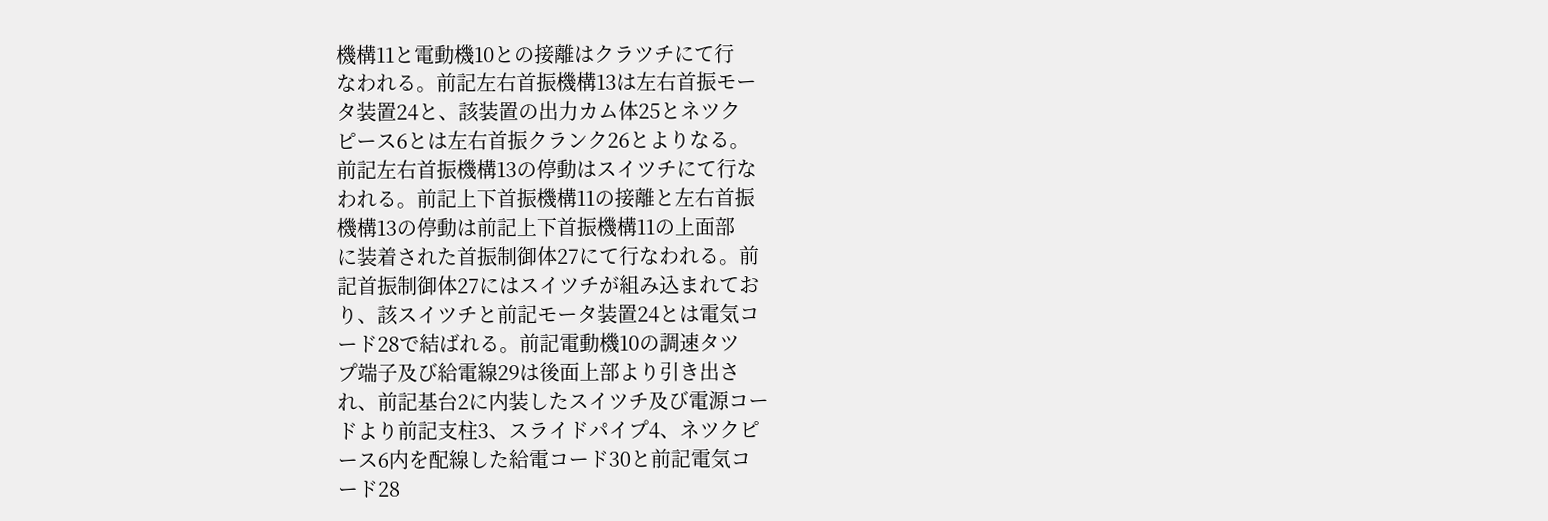機構11と電動機10との接離はクラツチにて行
なわれる。前記左右首振機構13は左右首振モー
タ装置24と、該装置の出力カム体25とネツク
ピース6とは左右首振クランク26とよりなる。
前記左右首振機構13の停動はスイツチにて行な
われる。前記上下首振機構11の接離と左右首振
機構13の停動は前記上下首振機構11の上面部
に装着された首振制御体27にて行なわれる。前
記首振制御体27にはスイツチが組み込まれてお
り、該スイツチと前記モータ装置24とは電気コ
ード28で結ばれる。前記電動機10の調速タツ
プ端子及び給電線29は後面上部より引き出さ
れ、前記基台2に内装したスイツチ及び電源コー
ドより前記支柱3、スライドパイプ4、ネツクピ
ース6内を配線した給電コード30と前記電気コ
ード28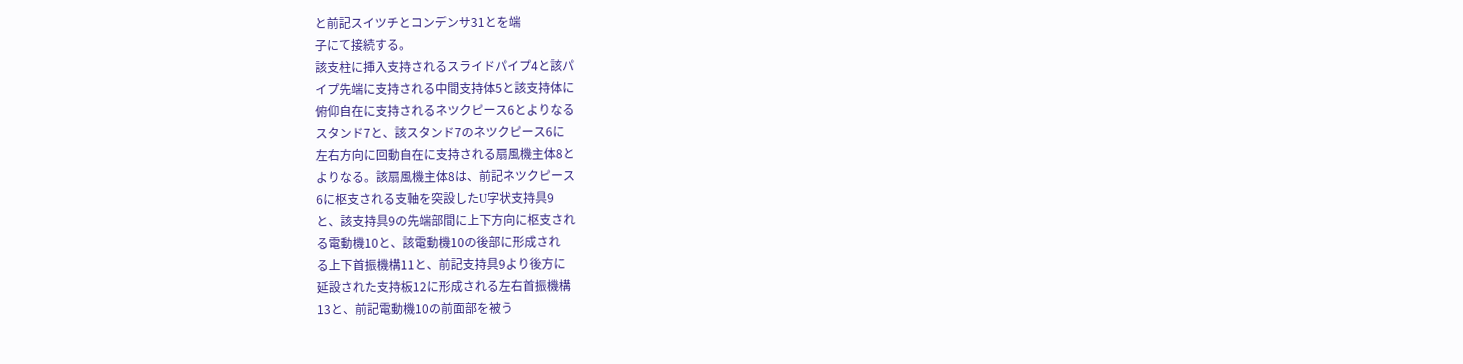と前記スイツチとコンデンサ31とを端
子にて接続する。
該支柱に挿入支持されるスライドパイプ4と該パ
イプ先端に支持される中間支持体5と該支持体に
俯仰自在に支持されるネツクピース6とよりなる
スタンド7と、該スタンド7のネツクピース6に
左右方向に回動自在に支持される扇風機主体8と
よりなる。該扇風機主体8は、前記ネツクピース
6に枢支される支軸を突設したU字状支持具9
と、該支持具9の先端部間に上下方向に枢支され
る電動機10と、該電動機10の後部に形成され
る上下首振機構11と、前記支持具9より後方に
延設された支持板12に形成される左右首振機構
13と、前記電動機10の前面部を被う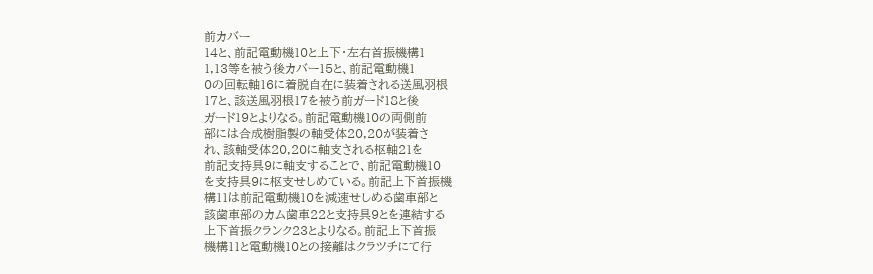前カバー
14と、前記電動機10と上下・左右首振機構1
1,13等を被う後カバー15と、前記電動機1
0の回転軸16に着脱自在に装着される送風羽根
17と、該送風羽根17を被う前ガード18と後
ガード19とよりなる。前記電動機10の両側前
部には合成樹脂製の軸受体20,20が装着さ
れ、該軸受体20,20に軸支される枢軸21を
前記支持具9に軸支することで、前記電動機10
を支持具9に枢支せしめている。前記上下首振機
構11は前記電動機10を減速せしめる歯車部と
該歯車部のカム歯車22と支持具9とを連結する
上下首振クランク23とよりなる。前記上下首振
機構11と電動機10との接離はクラツチにて行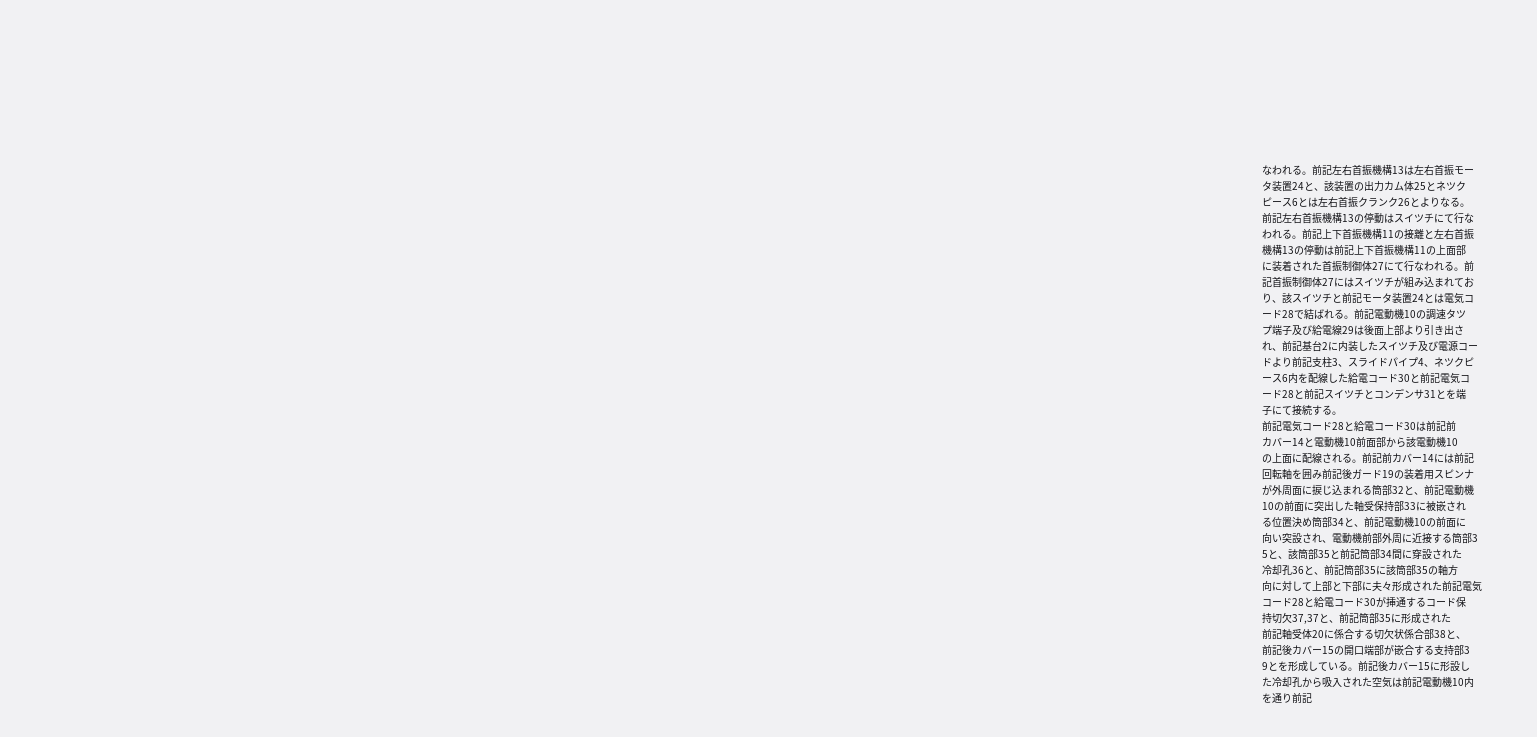なわれる。前記左右首振機構13は左右首振モー
タ装置24と、該装置の出力カム体25とネツク
ピース6とは左右首振クランク26とよりなる。
前記左右首振機構13の停動はスイツチにて行な
われる。前記上下首振機構11の接離と左右首振
機構13の停動は前記上下首振機構11の上面部
に装着された首振制御体27にて行なわれる。前
記首振制御体27にはスイツチが組み込まれてお
り、該スイツチと前記モータ装置24とは電気コ
ード28で結ばれる。前記電動機10の調速タツ
プ端子及び給電線29は後面上部より引き出さ
れ、前記基台2に内装したスイツチ及び電源コー
ドより前記支柱3、スライドパイプ4、ネツクピ
ース6内を配線した給電コード30と前記電気コ
ード28と前記スイツチとコンデンサ31とを端
子にて接続する。
前記電気コード28と給電コード30は前記前
カバー14と電動機10前面部から該電動機10
の上面に配線される。前記前カバー14には前記
回転軸を囲み前記後ガード19の装着用スピンナ
が外周面に捩じ込まれる筒部32と、前記電動機
10の前面に突出した軸受保持部33に被嵌され
る位置決め筒部34と、前記電動機10の前面に
向い突設され、電動機前部外周に近接する筒部3
5と、該筒部35と前記筒部34間に穿設された
冷却孔36と、前記筒部35に該筒部35の軸方
向に対して上部と下部に夫々形成された前記電気
コード28と給電コード30が挿通するコード保
持切欠37,37と、前記筒部35に形成された
前記軸受体20に係合する切欠状係合部38と、
前記後カバー15の開口端部が嵌合する支持部3
9とを形成している。前記後カバー15に形設し
た冷却孔から吸入された空気は前記電動機10内
を通り前記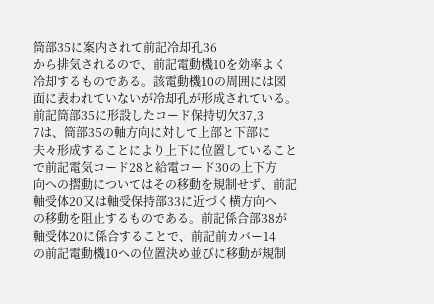筒部35に案内されて前記冷却孔36
から排気されるので、前記電動機10を効率よく
冷却するものである。該電動機10の周囲には図
面に表われていないが冷却孔が形成されている。
前記筒部35に形設したコード保持切欠37,3
7は、筒部35の軸方向に対して上部と下部に
夫々形成することにより上下に位置していること
で前記電気コード28と給電コード30の上下方
向への摺動についてはその移動を規制せず、前記
軸受体20又は軸受保持部33に近づく横方向へ
の移動を阻止するものである。前記係合部38が
軸受体20に係合することで、前記前カバー14
の前記電動機10への位置決め並びに移動が規制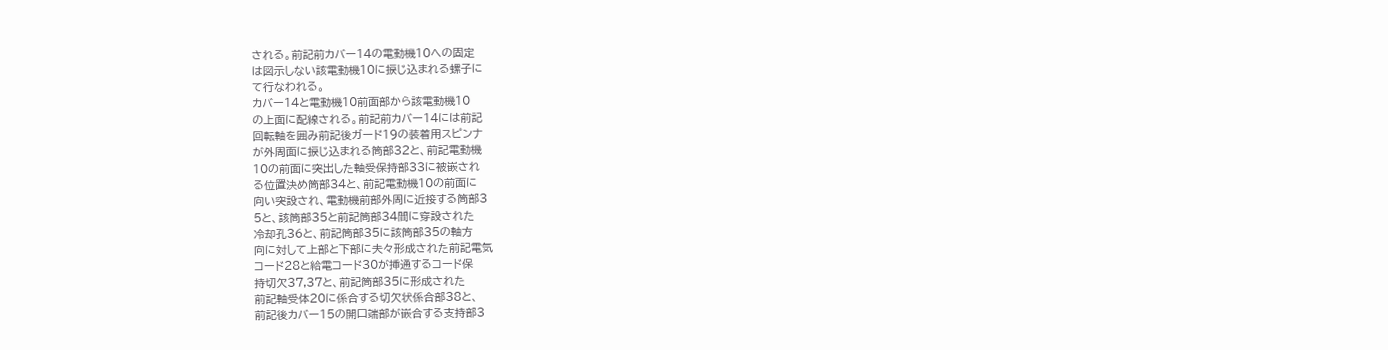される。前記前カバー14の電動機10への固定
は図示しない該電動機10に捩じ込まれる螺子に
て行なわれる。
カバー14と電動機10前面部から該電動機10
の上面に配線される。前記前カバー14には前記
回転軸を囲み前記後ガード19の装着用スピンナ
が外周面に捩じ込まれる筒部32と、前記電動機
10の前面に突出した軸受保持部33に被嵌され
る位置決め筒部34と、前記電動機10の前面に
向い突設され、電動機前部外周に近接する筒部3
5と、該筒部35と前記筒部34間に穿設された
冷却孔36と、前記筒部35に該筒部35の軸方
向に対して上部と下部に夫々形成された前記電気
コード28と給電コード30が挿通するコード保
持切欠37,37と、前記筒部35に形成された
前記軸受体20に係合する切欠状係合部38と、
前記後カバー15の開口端部が嵌合する支持部3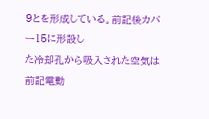9とを形成している。前記後カバー15に形設し
た冷却孔から吸入された空気は前記電動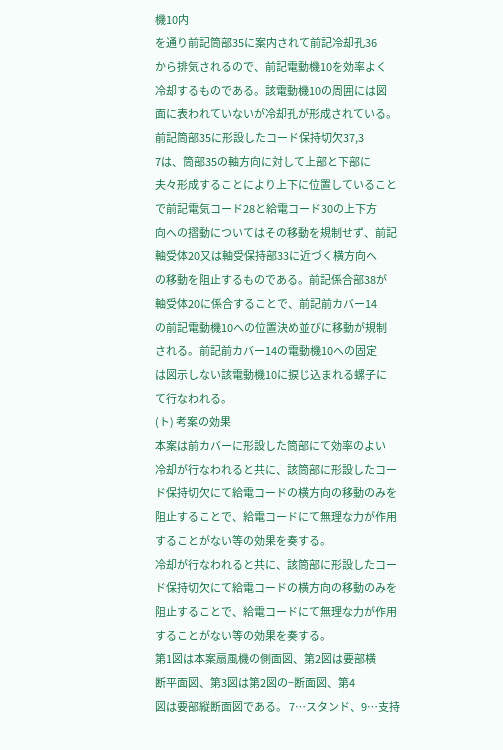機10内
を通り前記筒部35に案内されて前記冷却孔36
から排気されるので、前記電動機10を効率よく
冷却するものである。該電動機10の周囲には図
面に表われていないが冷却孔が形成されている。
前記筒部35に形設したコード保持切欠37,3
7は、筒部35の軸方向に対して上部と下部に
夫々形成することにより上下に位置していること
で前記電気コード28と給電コード30の上下方
向への摺動についてはその移動を規制せず、前記
軸受体20又は軸受保持部33に近づく横方向へ
の移動を阻止するものである。前記係合部38が
軸受体20に係合することで、前記前カバー14
の前記電動機10への位置決め並びに移動が規制
される。前記前カバー14の電動機10への固定
は図示しない該電動機10に捩じ込まれる螺子に
て行なわれる。
(ト) 考案の効果
本案は前カバーに形設した筒部にて効率のよい
冷却が行なわれると共に、該筒部に形設したコー
ド保持切欠にて給電コードの横方向の移動のみを
阻止することで、給電コードにて無理な力が作用
することがない等の効果を奏する。
冷却が行なわれると共に、該筒部に形設したコー
ド保持切欠にて給電コードの横方向の移動のみを
阻止することで、給電コードにて無理な力が作用
することがない等の効果を奏する。
第1図は本案扇風機の側面図、第2図は要部横
断平面図、第3図は第2図の−断面図、第4
図は要部縦断面図である。 7…スタンド、9…支持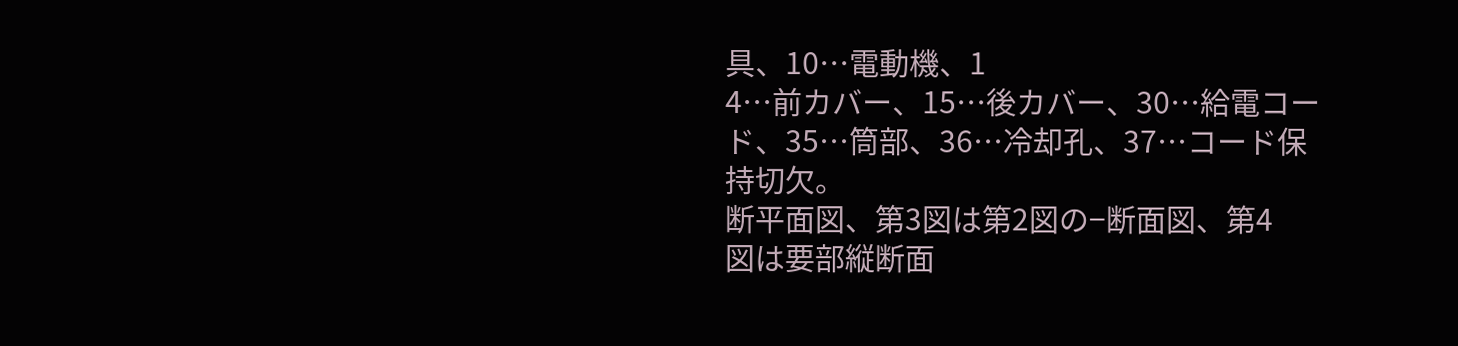具、10…電動機、1
4…前カバー、15…後カバー、30…給電コー
ド、35…筒部、36…冷却孔、37…コード保
持切欠。
断平面図、第3図は第2図の−断面図、第4
図は要部縦断面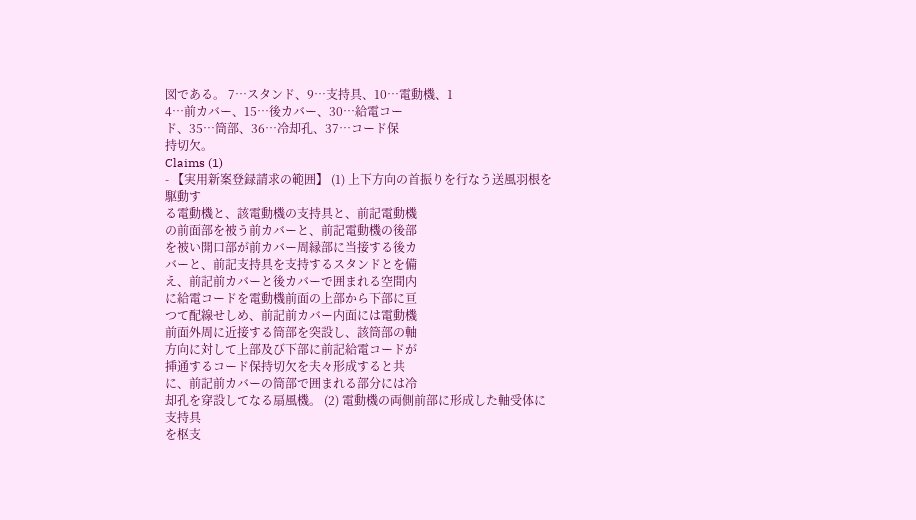図である。 7…スタンド、9…支持具、10…電動機、1
4…前カバー、15…後カバー、30…給電コー
ド、35…筒部、36…冷却孔、37…コード保
持切欠。
Claims (1)
- 【実用新案登録請求の範囲】 (1) 上下方向の首振りを行なう送風羽根を駆動す
る電動機と、該電動機の支持具と、前記電動機
の前面部を被う前カバーと、前記電動機の後部
を被い開口部が前カバー周縁部に当接する後カ
バーと、前記支持具を支持するスタンドとを備
え、前記前カバーと後カバーで囲まれる空間内
に給電コードを電動機前面の上部から下部に亘
つて配線せしめ、前記前カバー内面には電動機
前面外周に近接する筒部を突設し、該筒部の軸
方向に対して上部及び下部に前記給電コードが
挿通するコード保持切欠を夫々形成すると共
に、前記前カバーの筒部で囲まれる部分には冷
却孔を穿設してなる扇風機。 (2) 電動機の両側前部に形成した軸受体に支持具
を枢支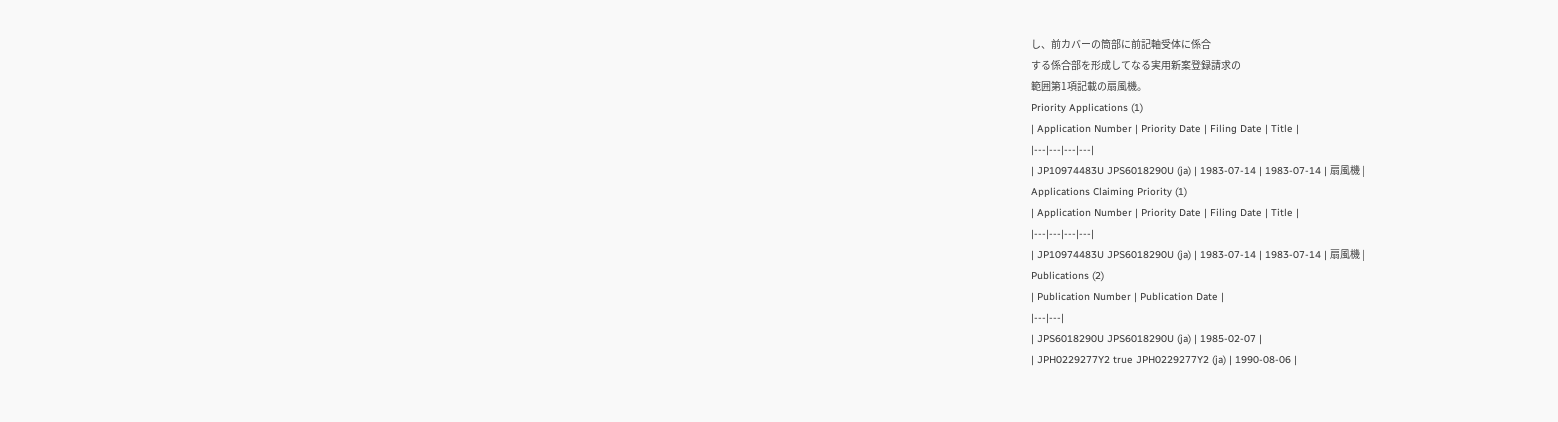し、前カバーの筒部に前記軸受体に係合
する係合部を形成してなる実用新案登録請求の
範囲第1項記載の扇風機。
Priority Applications (1)
| Application Number | Priority Date | Filing Date | Title |
|---|---|---|---|
| JP10974483U JPS6018290U (ja) | 1983-07-14 | 1983-07-14 | 扇風機 |
Applications Claiming Priority (1)
| Application Number | Priority Date | Filing Date | Title |
|---|---|---|---|
| JP10974483U JPS6018290U (ja) | 1983-07-14 | 1983-07-14 | 扇風機 |
Publications (2)
| Publication Number | Publication Date |
|---|---|
| JPS6018290U JPS6018290U (ja) | 1985-02-07 |
| JPH0229277Y2 true JPH0229277Y2 (ja) | 1990-08-06 |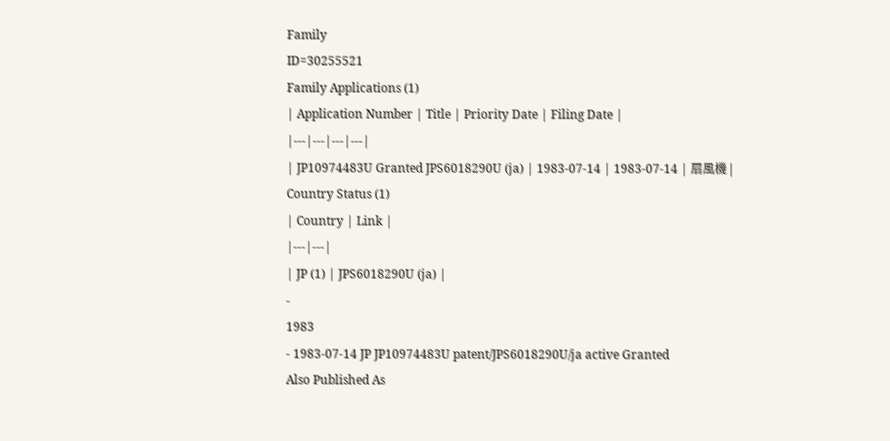Family
ID=30255521
Family Applications (1)
| Application Number | Title | Priority Date | Filing Date |
|---|---|---|---|
| JP10974483U Granted JPS6018290U (ja) | 1983-07-14 | 1983-07-14 | 扇風機 |
Country Status (1)
| Country | Link |
|---|---|
| JP (1) | JPS6018290U (ja) |
-
1983
- 1983-07-14 JP JP10974483U patent/JPS6018290U/ja active Granted
Also Published As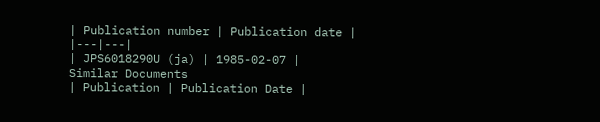| Publication number | Publication date |
|---|---|
| JPS6018290U (ja) | 1985-02-07 |
Similar Documents
| Publication | Publication Date |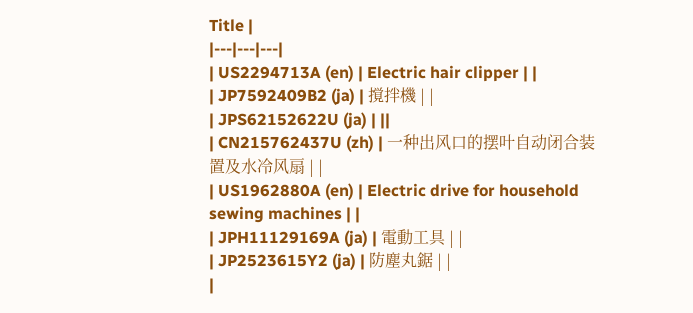Title |
|---|---|---|
| US2294713A (en) | Electric hair clipper | |
| JP7592409B2 (ja) | 撹拌機 | |
| JPS62152622U (ja) | ||
| CN215762437U (zh) | 一种出风口的摆叶自动闭合装置及水冷风扇 | |
| US1962880A (en) | Electric drive for household sewing machines | |
| JPH11129169A (ja) | 電動工具 | |
| JP2523615Y2 (ja) | 防塵丸鋸 | |
|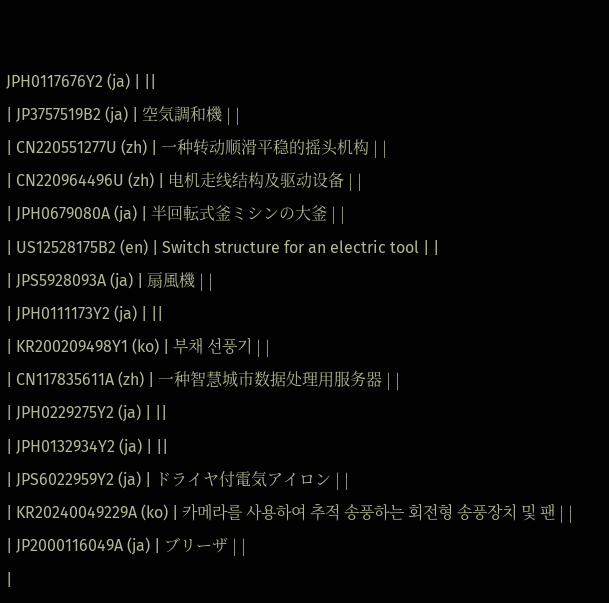JPH0117676Y2 (ja) | ||
| JP3757519B2 (ja) | 空気調和機 | |
| CN220551277U (zh) | 一种转动顺滑平稳的摇头机构 | |
| CN220964496U (zh) | 电机走线结构及驱动设备 | |
| JPH0679080A (ja) | 半回転式釜ミシンの大釜 | |
| US12528175B2 (en) | Switch structure for an electric tool | |
| JPS5928093A (ja) | 扇風機 | |
| JPH0111173Y2 (ja) | ||
| KR200209498Y1 (ko) | 부채 선풍기 | |
| CN117835611A (zh) | 一种智慧城市数据处理用服务器 | |
| JPH0229275Y2 (ja) | ||
| JPH0132934Y2 (ja) | ||
| JPS6022959Y2 (ja) | ドライヤ付電気アイロン | |
| KR20240049229A (ko) | 카메라를 사용하여 추적 송풍하는 회전형 송풍장치 및 팬 | |
| JP2000116049A (ja) | ブリーザ | |
|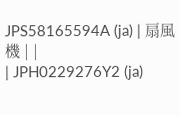JPS58165594A (ja) | 扇風機 | |
| JPH0229276Y2 (ja)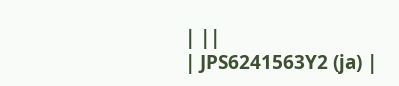| ||
| JPS6241563Y2 (ja) |